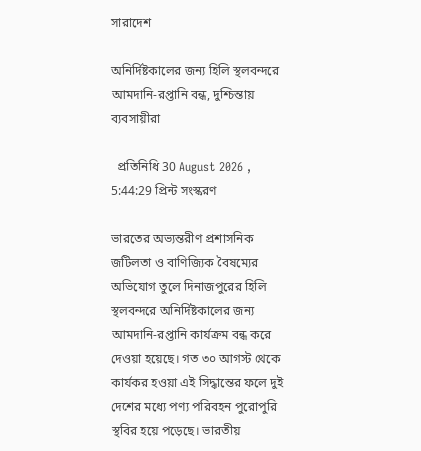সারাদেশ

অনির্দিষ্টকালের জন্য হিলি স্থলবন্দরে আমদানি-রপ্তানি বন্ধ, দুশ্চিন্তায় ব্যবসায়ীরা

  প্রতিনিধি 30 August 2026 , 5:44:29 প্রিন্ট সংস্করণ

ভারতের অভ্যন্তরীণ প্রশাসনিক জটিলতা ও বাণিজ্যিক বৈষম্যের অভিযোগ তুলে দিনাজপুরের হিলি স্থলবন্দরে অনির্দিষ্টকালের জন্য আমদানি-রপ্তানি কার্যক্রম বন্ধ করে দেওয়া হয়েছে। গত ৩০ আগস্ট থেকে কার্যকর হওয়া এই সিদ্ধান্তের ফলে দুই দেশের মধ্যে পণ্য পরিবহন পুরোপুরি স্থবির হয়ে পড়েছে। ভারতীয়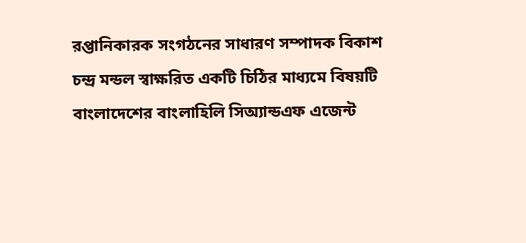রপ্তানিকারক সংগঠনের সাধারণ সম্পাদক বিকাশ চন্দ্র মন্ডল স্বাক্ষরিত একটি চিঠির মাধ্যমে বিষয়টি বাংলাদেশের বাংলাহিলি সিঅ্যান্ডএফ এজেন্ট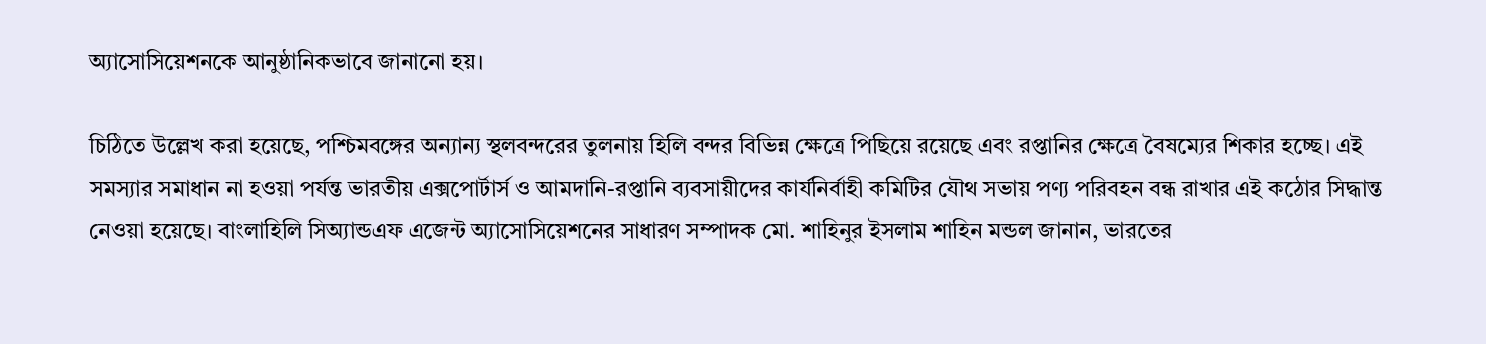অ্যাসোসিয়েশনকে আনুষ্ঠানিকভাবে জানানো হয়।

চিঠিতে উল্লেখ করা হয়েছে, পশ্চিমবঙ্গের অন্যান্য স্থলবন্দরের তুলনায় হিলি বন্দর বিভিন্ন ক্ষেত্রে পিছিয়ে রয়েছে এবং রপ্তানির ক্ষেত্রে বৈষম্যের শিকার হচ্ছে। এই সমস্যার সমাধান না হওয়া পর্যন্ত ভারতীয় এক্সপোর্টার্স ও আমদানি-রপ্তানি ব্যবসায়ীদের কার্যনির্বাহী কমিটির যৌথ সভায় পণ্য পরিবহন বন্ধ রাখার এই কঠোর সিদ্ধান্ত নেওয়া হয়েছে। বাংলাহিলি সিঅ্যান্ডএফ এজেন্ট অ্যাসোসিয়েশনের সাধারণ সম্পাদক মো. শাহিনুর ইসলাম শাহিন মন্ডল জানান, ভারতের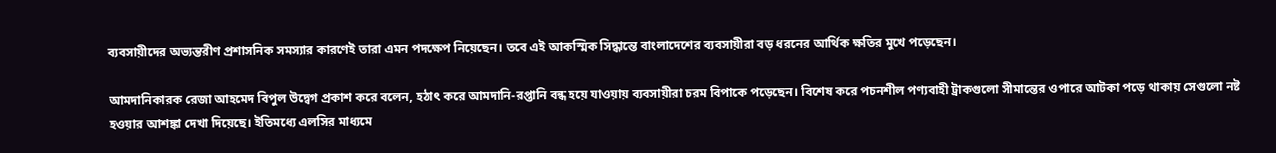ব্যবসায়ীদের অভ্যন্তরীণ প্রশাসনিক সমস্যার কারণেই তারা এমন পদক্ষেপ নিয়েছেন। তবে এই আকস্মিক সিদ্ধান্তে বাংলাদেশের ব্যবসায়ীরা বড় ধরনের আর্থিক ক্ষতির মুখে পড়েছেন।

আমদানিকারক রেজা আহমেদ বিপুল উদ্বেগ প্রকাশ করে বলেন, হঠাৎ করে আমদানি-রপ্তানি বন্ধ হয়ে যাওয়ায় ব্যবসায়ীরা চরম বিপাকে পড়েছেন। বিশেষ করে পচনশীল পণ্যবাহী ট্রাকগুলো সীমান্তের ওপারে আটকা পড়ে থাকায় সেগুলো নষ্ট হওয়ার আশঙ্কা দেখা দিয়েছে। ইতিমধ্যে এলসির মাধ্যমে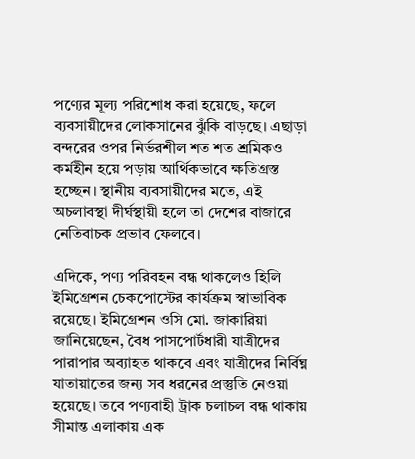পণ্যের মূল্য পরিশোধ করা হয়েছে, ফলে ব্যবসায়ীদের লোকসানের ঝুঁকি বাড়ছে। এছাড়া বন্দরের ওপর নির্ভরশীল শত শত শ্রমিকও কর্মহীন হয়ে পড়ায় আর্থিকভাবে ক্ষতিগ্রস্ত হচ্ছেন। স্থানীয় ব্যবসায়ীদের মতে, এই অচলাবস্থা দীর্ঘস্থায়ী হলে তা দেশের বাজারে নেতিবাচক প্রভাব ফেলবে।

এদিকে, পণ্য পরিবহন বন্ধ থাকলেও হিলি ইমিগ্রেশন চেকপোস্টের কার্যক্রম স্বাভাবিক রয়েছে। ইমিগ্রেশন ওসি মো. জাকারিয়া জানিয়েছেন, বৈধ পাসপোর্টধারী যাত্রীদের পারাপার অব্যাহত থাকবে এবং যাত্রীদের নির্বিঘ্ন যাতায়াতের জন্য সব ধরনের প্রস্তুতি নেওয়া হয়েছে। তবে পণ্যবাহী ট্রাক চলাচল বন্ধ থাকায় সীমান্ত এলাকায় এক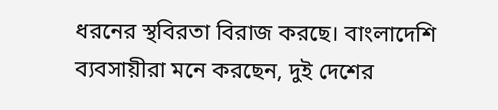ধরনের স্থবিরতা বিরাজ করছে। বাংলাদেশি ব্যবসায়ীরা মনে করছেন, দুই দেশের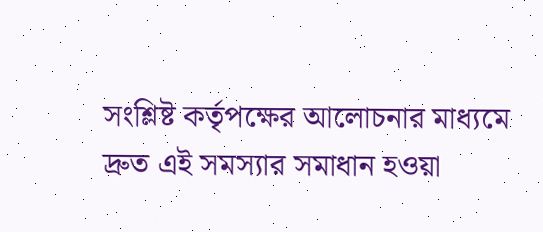সংশ্লিষ্ট কর্তৃপক্ষের আলোচনার মাধ্যমে দ্রুত এই সমস্যার সমাধান হওয়া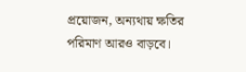প্রয়োজন, অন্যথায় ক্ষতির পরিমাণ আরও বাড়বে।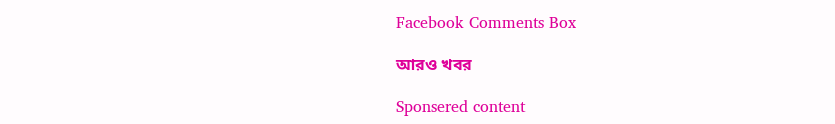Facebook Comments Box

আরও খবর

Sponsered content